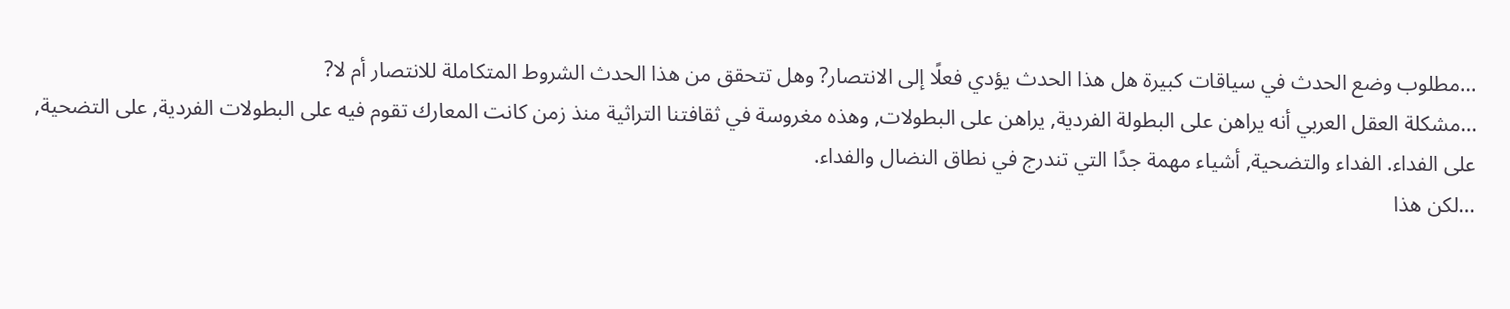…مطلوب وضع الحدث في سياقات كبيرة هل هذا الحدث يؤدي فعلًا إلى الانتصار? وهل تتحقق من هذا الحدث الشروط المتكاملة للانتصار أم لا?
…مشكلة العقل العربي أنه يراهن على البطولة الفردية, يراهن على البطولات, وهذه مغروسة في ثقافتنا التراثية منذ زمن كانت المعارك تقوم فيه على البطولات الفردية, على التضحية, على الفداء. الفداء والتضحية, أشياء مهمة جدًا التي تندرج في نطاق النضال والفداء.
…لكن هذا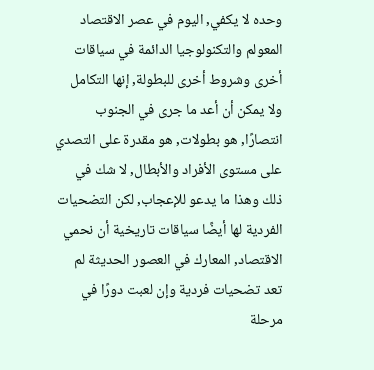وحده لا يكفي, اليوم في عصر الاقتصاد المعولم والتكنولوجيا الدائمة في سياقات أخرى وشروط أخرى للبطولة, إنها التكامل ولا يمكن أن أعد ما جرى في الجنوب انتصارًا, هو بطولات, هو مقدرة على التصدي على مستوى الأفراد والأبطال, لا شك في ذلك وهذا ما يدعو للإعجاب, لكن التضحيات الفردية لها أيضًا سياقات تاريخية أن نحمي الاقتصاد, المعارك في العصور الحديثة لم تعد تضحيات فردية وإن لعبت دورًا في مرحلة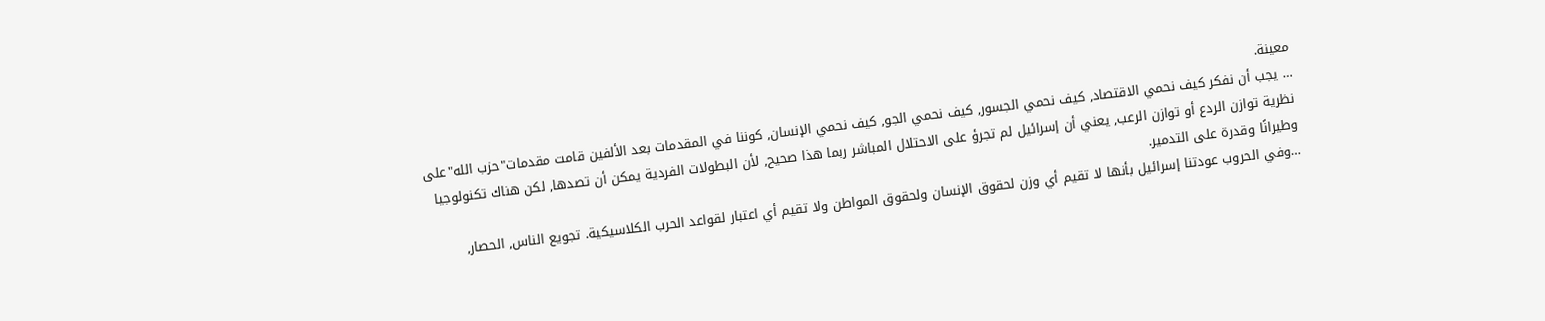معينة.
… يجب أن نفكر كيف نحمي الاقتصاد, كيف نحمي الجسور, كيف نحمي الجو, كيف نحمي الإنسان, كوننا في المقدمات بعد الألفين قامت مقدمات"حزب الله"على نظرية توازن الردع أو توازن الرعب, يعني أن إسرائيل لم تجرؤ على الاحتلال المباشر ربما هذا صحيح, لأن البطولات الفردية يمكن أن تصدها, لكن هناك تكنولوجيا وطيرانًا وقدرة على التدمير.
…وفي الحروب عودتنا إسرائيل بأنها لا تقيم أي وزن لحقوق الإنسان ولحقوق المواطن ولا تقيم أي اعتبار لقواعد الحرب الكلاسيكية. تجويع الناس, الحصار,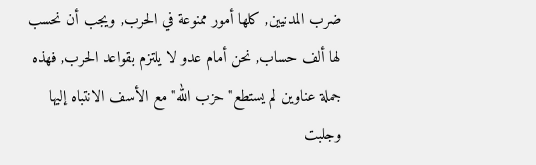ضرب المدنيين, كلها أمور ممنوعة في الحرب, ويجب أن نحسب لها ألف حساب, نحن أمام عدو لا يلتزم بقواعد الحرب, فهذه جملة عناوين لم يستطع"حزب الله"مع الأسف الانتباه إليها وجلبت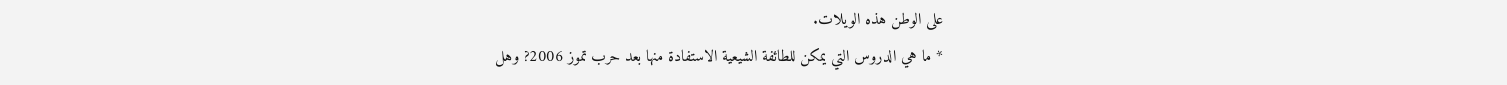على الوطن هذه الويلات.
* ما هي الدروس التي يمكن للطائفة الشيعية الاستفادة منها بعد حرب تموز 2006? وهل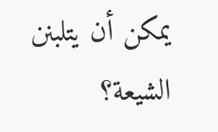يمكن أن يتلبنن الشيعة؟